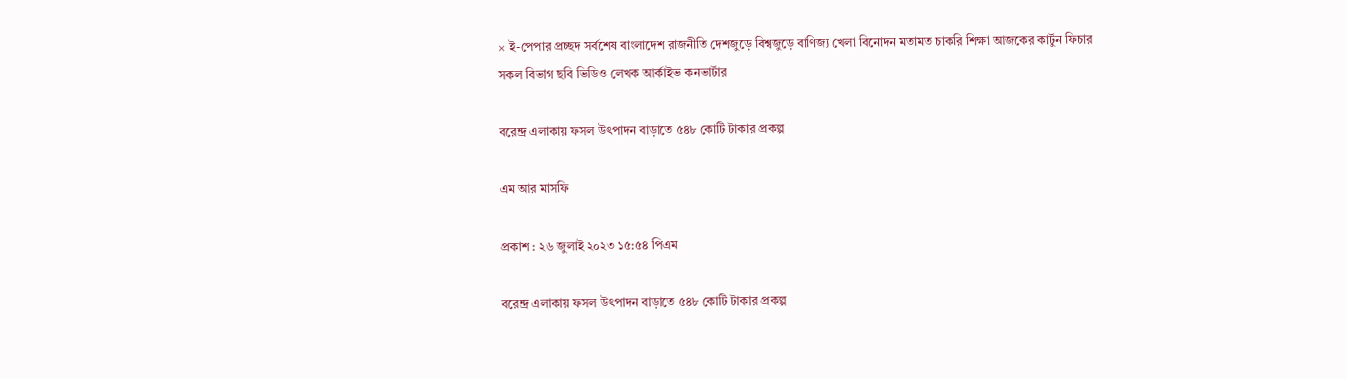× ই-পেপার প্রচ্ছদ সর্বশেষ বাংলাদেশ রাজনীতি দেশজুড়ে বিশ্বজুড়ে বাণিজ্য খেলা বিনোদন মতামত চাকরি শিক্ষা আজকের কার্টুন ফিচার সকল বিভাগ ছবি ভিডিও লেখক আর্কাইভ কনভার্টার

বরেন্দ্র এলাকায় ফসল উৎপাদন বাড়াতে ৫৪৮ কোটি টাকার প্রকল্প

এম আর মাসফি

প্রকাশ : ২৬ জুলাই ২০২৩ ১৫:৫৪ পিএম

বরেন্দ্র এলাকায় ফসল উৎপাদন বাড়াতে ৫৪৮ কোটি টাকার প্রকল্প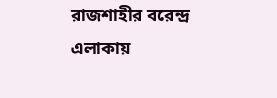রাজশাহীর বরেন্দ্র এলাকায়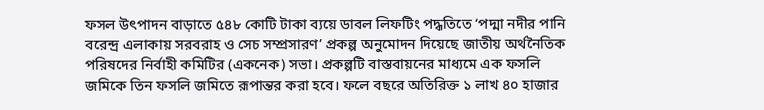ফসল উৎপাদন বাড়াতে ৫৪৮ কোটি টাকা ব্যয়ে ডাবল লিফটিং পদ্ধতিতে ‘পদ্মা নদীর পানি বরেন্দ্র এলাকায় সরবরাহ ও সেচ সম্প্রসারণ’ প্রকল্প অনুমোদন দিয়েছে জাতীয় অর্থনৈতিক পরিষদের নির্বাহী কমিটির (একনেক) সভা। প্রকল্পটি বাস্তবায়নের মাধ্যমে এক ফসলি জমিকে তিন ফসলি জমিতে রূপান্তর করা হবে। ফলে বছরে অতিরিক্ত ১ লাখ ৪০ হাজার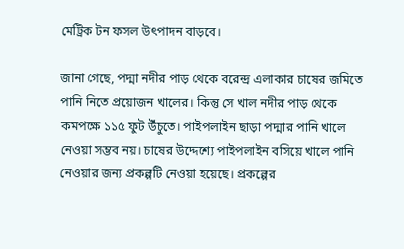মেট্রিক টন ফসল উৎপাদন বাড়বে।

জানা গেছে, পদ্মা নদীর পাড় থেকে বরেন্দ্র এলাকার চাষের জমিতে পানি নিতে প্রয়োজন খালের। কিন্তু সে খাল নদীর পাড় থেকে কমপক্ষে ১১৫ ফুট উঁচুতে। পাইপলাইন ছাড়া পদ্মার পানি খালে নেওয়া সম্ভব নয়। চাষের উদ্দেশ্যে পাইপলাইন বসিয়ে খালে পানি নেওয়ার জন্য প্রকল্পটি নেওয়া হয়েছে। প্রকল্পের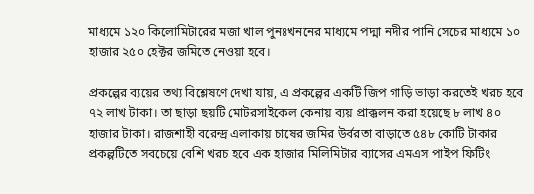মাধ্যমে ১২০ কিলোমিটারের মজা খাল পুনঃখননের মাধ্যমে পদ্মা নদীর পানি সেচের মাধ্যমে ১০ হাজার ২৫০ হেক্টর জমিতে নেওয়া হবে।

প্রকল্পের ব্যয়ের তথ্য বিশ্লেষণে দেখা যায়, এ প্রকল্পের একটি জিপ গাড়ি ভাড়া করতেই খরচ হবে ৭২ লাখ টাকা। তা ছাড়া ছয়টি মোটরসাইকেল কেনায় ব্যয় প্রাক্কলন করা হয়েছে ৮ লাখ ৪০ হাজার টাকা। রাজশাহী বরেন্দ্র এলাকায় চাষের জমির উর্বরতা বাড়াতে ৫৪৮ কোটি টাকার প্রকল্পটিতে সবচেয়ে বেশি খরচ হবে এক হাজার মিলিমিটার ব্যাসের এমএস পাইপ ফিটিং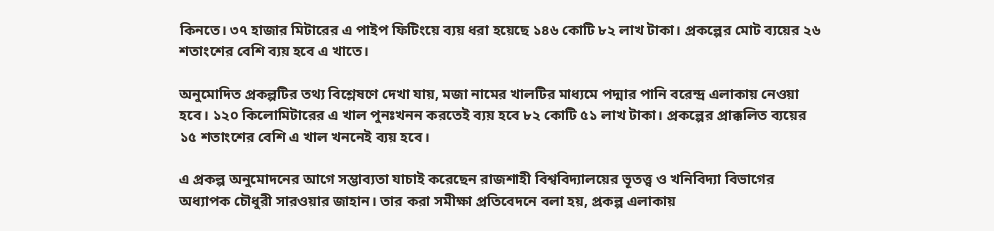কিনতে। ৩৭ হাজার মিটারের এ পাইপ ফিটিংয়ে ব্যয় ধরা হয়েছে ১৪৬ কোটি ৮২ লাখ টাকা। প্রকল্পের মোট ব্যয়ের ২৬ শতাংশের বেশি ব্যয় হবে এ খাতে।

অনুমোদিত প্রকল্পটির তথ্য বিশ্লেষণে দেখা যায়, মজা নামের খালটির মাধ্যমে পদ্মার পানি বরেন্দ্র এলাকায় নেওয়া হবে। ১২০ কিলোমিটারের এ খাল পুনঃখনন করতেই ব্যয় হবে ৮২ কোটি ৫১ লাখ টাকা। প্রকল্পের প্রাক্কলিত ব্যয়ের ১৫ শতাংশের বেশি এ খাল খননেই ব্যয় হবে।

এ প্রকল্প অনুমোদনের আগে সম্ভাব্যতা যাচাই করেছেন রাজশাহী বিশ্ববিদ্যালয়ের ভূতত্ত্ব ও খনিবিদ্যা বিভাগের অধ্যাপক চৌধুরী সারওয়ার জাহান। তার করা সমীক্ষা প্রতিবেদনে বলা হয়, প্রকল্প এলাকায়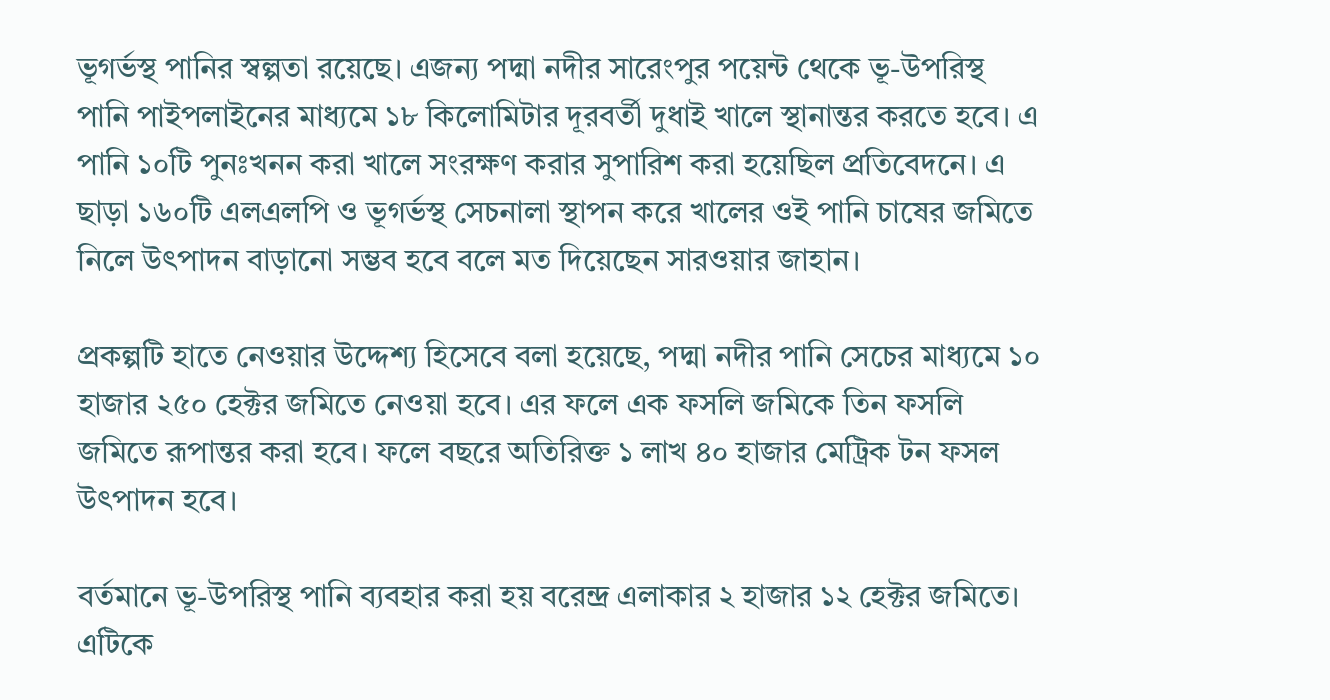ভূগর্ভস্থ পানির স্বল্পতা রয়েছে। এজন্য পদ্মা নদীর সারেংপুর পয়েন্ট থেকে ভূ-উপরিস্থ পানি পাইপলাইনের মাধ্যমে ১৮ কিলোমিটার দূরবর্তী দুধাই খালে স্থানান্তর করতে হবে। এ পানি ১০টি পুনঃখনন করা খালে সংরক্ষণ করার সুপারিশ করা হয়েছিল প্রতিবেদনে। এ ছাড়া ১৬০টি এলএলপি ও ভূগর্ভস্থ সেচনালা স্থাপন করে খালের ওই পানি চাষের জমিতে নিলে উৎপাদন বাড়ানো সম্ভব হবে বলে মত দিয়েছেন সারওয়ার জাহান।

প্রকল্পটি হাতে নেওয়ার উদ্দেশ্য হিসেবে বলা হয়েছে, পদ্মা নদীর পানি সেচের মাধ্যমে ১০ হাজার ২৫০ হেক্টর জমিতে নেওয়া হবে। এর ফলে এক ফসলি জমিকে তিন ফসলি জমিতে রূপান্তর করা হবে। ফলে বছরে অতিরিক্ত ১ লাখ ৪০ হাজার মেট্রিক টন ফসল উৎপাদন হবে।

বর্তমানে ভূ-উপরিস্থ পানি ব্যবহার করা হয় বরেন্দ্র এলাকার ২ হাজার ১২ হেক্টর জমিতে। এটিকে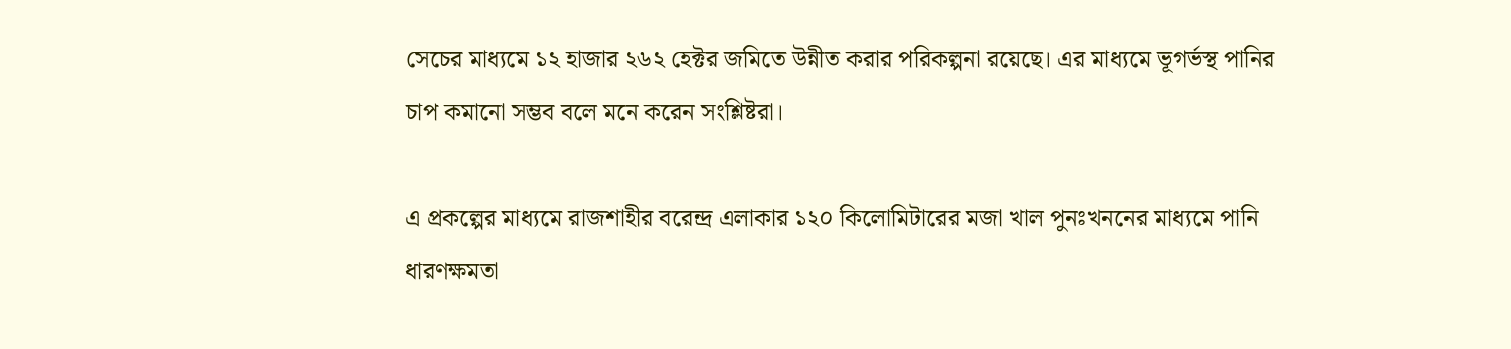সেচের মাধ্যমে ১২ হাজার ২৬২ হেক্টর জমিতে উন্নীত করার পরিকল্পনা রয়েছে। এর মাধ্যমে ভূগর্ভস্থ পানির চাপ কমানো সম্ভব বলে মনে করেন সংশ্লিষ্টরা।

এ প্রকল্পের মাধ্যমে রাজশাহীর বরেন্দ্র এলাকার ১২০ কিলোমিটারের মজা খাল পুনঃখননের মাধ্যমে পানি ধারণক্ষমতা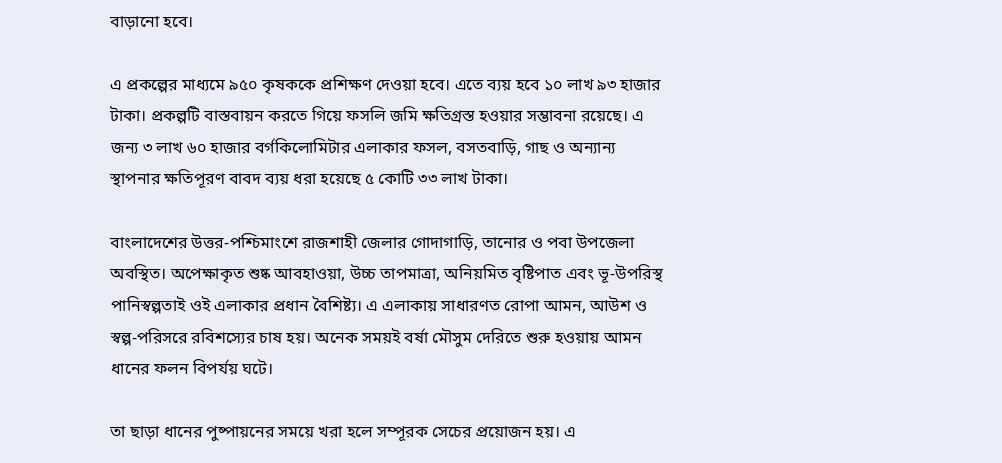বাড়ানো হবে।

এ প্রকল্পের মাধ্যমে ৯৫০ কৃষককে প্রশিক্ষণ দেওয়া হবে। এতে ব্যয় হবে ১০ লাখ ৯৩ হাজার টাকা। প্রকল্পটি বাস্তবায়ন করতে গিয়ে ফসলি জমি ক্ষতিগ্রস্ত হওয়ার সম্ভাবনা রয়েছে। এ জন্য ৩ লাখ ৬০ হাজার বর্গকিলোমিটার এলাকার ফসল, বসতবাড়ি, গাছ ও অন্যান্য স্থাপনার ক্ষতিপূরণ বাবদ ব্যয় ধরা হয়েছে ৫ কোটি ৩৩ লাখ টাকা।

বাংলাদেশের উত্তর-পশ্চিমাংশে রাজশাহী জেলার গোদাগাড়ি, তানোর ও পবা উপজেলা অবস্থিত। অপেক্ষাকৃত শুষ্ক আবহাওয়া, উচ্চ তাপমাত্রা, অনিয়মিত বৃষ্টিপাত এবং ভূ-উপরিস্থ পানিস্বল্পতাই ওই এলাকার প্রধান বৈশিষ্ট্য। এ এলাকায় সাধারণত রোপা আমন, আউশ ও স্বল্প-পরিসরে রবিশস্যের চাষ হয়। অনেক সময়ই বর্ষা মৌসুম দেরিতে শুরু হওয়ায় আমন ধানের ফলন বিপর্যয় ঘটে।

তা ছাড়া ধানের পুষ্পায়নের সময়ে খরা হলে সম্পূরক সেচের প্রয়োজন হয়। এ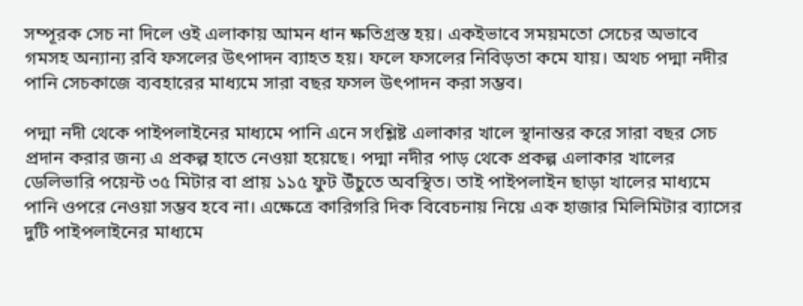সম্পূরক সেচ না দিলে ওই এলাকায় আমন ধান ক্ষতিগ্রস্ত হয়। একইভাবে সময়মতো সেচের অভাবে গমসহ অন্যান্য রবি ফসলের উৎপাদন ব্যাহত হয়। ফলে ফসলের নিবিড়তা কমে যায়। অথচ পদ্মা নদীর পানি সেচকাজে ব্যবহারের মাধ্যমে সারা বছর ফসল উৎপাদন করা সম্ভব।

পদ্মা নদী থেকে পাইপলাইনের মাধ্যমে পানি এনে সংশ্লিষ্ট এলাকার খালে স্থানান্তর করে সারা বছর সেচ প্রদান করার জন্য এ প্রকল্প হাতে নেওয়া হয়েছে। পদ্মা নদীর পাড় থেকে প্রকল্প এলাকার খালের ডেলিভারি পয়েন্ট ৩৫ মিটার বা প্রায় ১১৫ ফুট উঁচুতে অবস্থিত। তাই পাইপলাইন ছাড়া খালের মাধ্যমে পানি ওপরে নেওয়া সম্ভব হবে না। এক্ষেত্রে কারিগরি দিক বিবেচনায় নিয়ে এক হাজার মিলিমিটার ব্যাসের দুটি পাইপলাইনের মাধ্যমে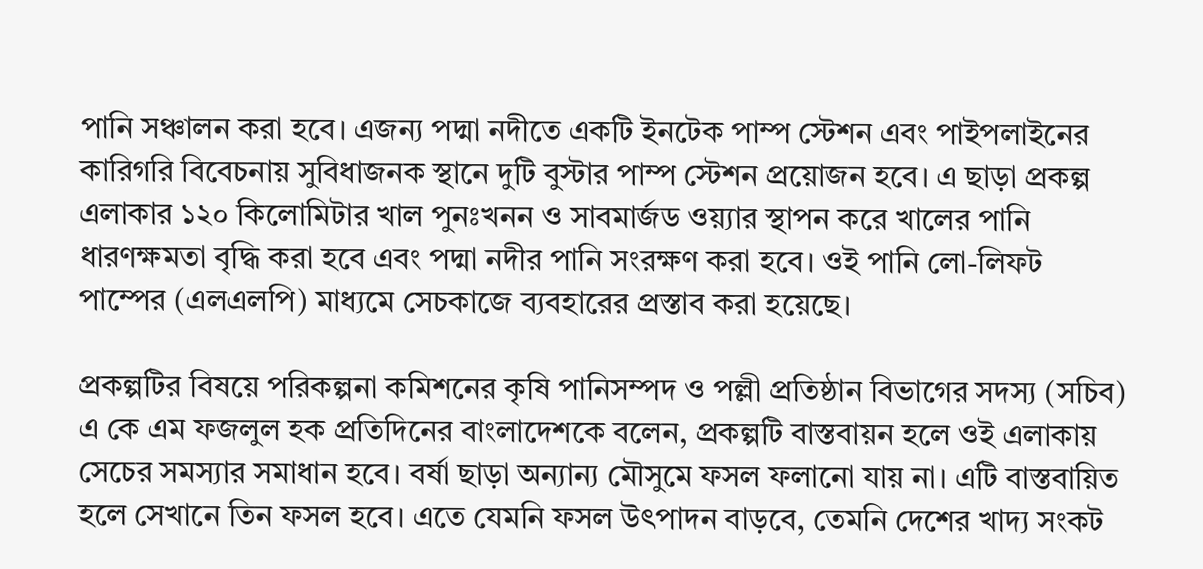পানি সঞ্চালন করা হবে। এজন্য পদ্মা নদীতে একটি ইনটেক পাম্প স্টেশন এবং পাইপলাইনের কারিগরি বিবেচনায় সুবিধাজনক স্থানে দুটি বুস্টার পাম্প স্টেশন প্রয়োজন হবে। এ ছাড়া প্রকল্প এলাকার ১২০ কিলোমিটার খাল পুনঃখনন ও সাবমার্জড ওয়্যার স্থাপন করে খালের পানি ধারণক্ষমতা বৃদ্ধি করা হবে এবং পদ্মা নদীর পানি সংরক্ষণ করা হবে। ওই পানি লো-লিফট পাম্পের (এলএলপি) মাধ্যমে সেচকাজে ব্যবহারের প্রস্তাব করা হয়েছে।

প্রকল্পটির বিষয়ে পরিকল্পনা কমিশনের কৃষি পানিসম্পদ ও পল্লী প্রতিষ্ঠান বিভাগের সদস্য (সচিব) এ কে এম ফজলুল হক প্রতিদিনের বাংলাদেশকে বলেন, প্রকল্পটি বাস্তবায়ন হলে ওই এলাকায় সেচের সমস্যার সমাধান হবে। বর্ষা ছাড়া অন্যান্য মৌসুমে ফসল ফলানো যায় না। এটি বাস্তবায়িত হলে সেখানে তিন ফসল হবে। এতে যেমনি ফসল উৎপাদন বাড়বে, তেমনি দেশের খাদ্য সংকট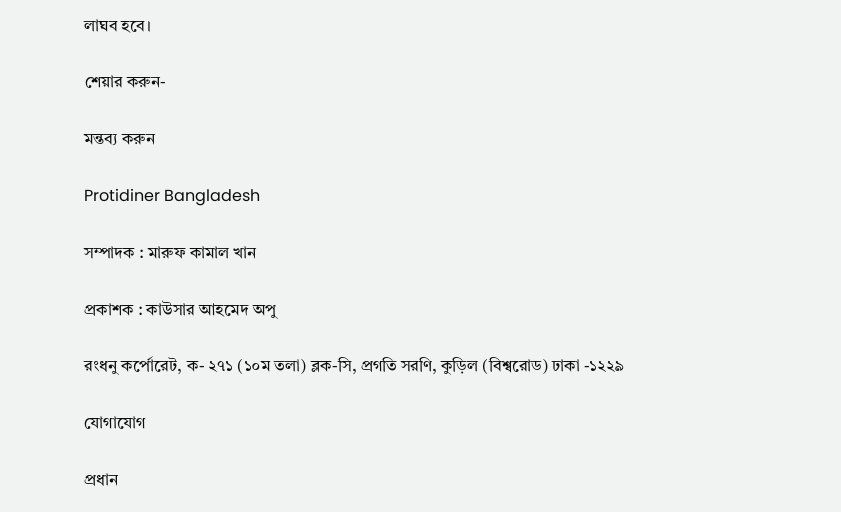লাঘব হবে।

শেয়ার করুন-

মন্তব্য করুন

Protidiner Bangladesh

সম্পাদক : মারুফ কামাল খান

প্রকাশক : কাউসার আহমেদ অপু

রংধনু কর্পোরেট, ক- ২৭১ (১০ম তলা) ব্লক-সি, প্রগতি সরণি, কুড়িল (বিশ্বরোড) ঢাকা -১২২৯

যোগাযোগ

প্রধান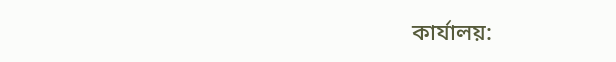কার্যালয়: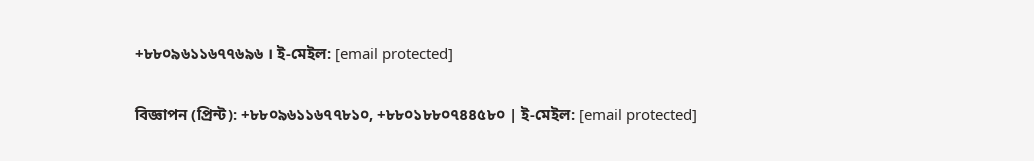+৮৮০৯৬১১৬৭৭৬৯৬ । ই-মেইল: [email protected]

বিজ্ঞাপন (প্রিন্ট): +৮৮০৯৬১১৬৭৭৮১০, +৮৮০১৮৮০৭৪৪৫৮০ | ই-মেইল: [email protected]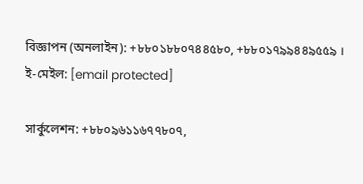বিজ্ঞাপন (অনলাইন): +৮৮০১৮৮০৭৪৪৫৮০, +৮৮০১৭৯৯৪৪৯৫৫৯ । ই-মেইল: [email protected]

সার্কুলেশন: +৮৮০৯৬১১৬৭৭৮০৭,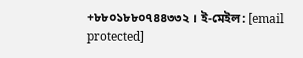+৮৮০১৮৮০৭৪৪৩৩২ । ই-মেইল: [email protected]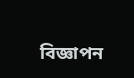বিজ্ঞাপন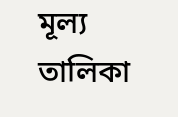মূল্য তালিকা